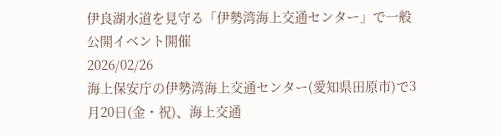伊良湖水道を見守る「伊勢湾海上交通センター」で一般公開イベント開催
2026/02/26
海上保安庁の伊勢湾海上交通センター(愛知県田原市)で3月20日(金・祝)、海上交通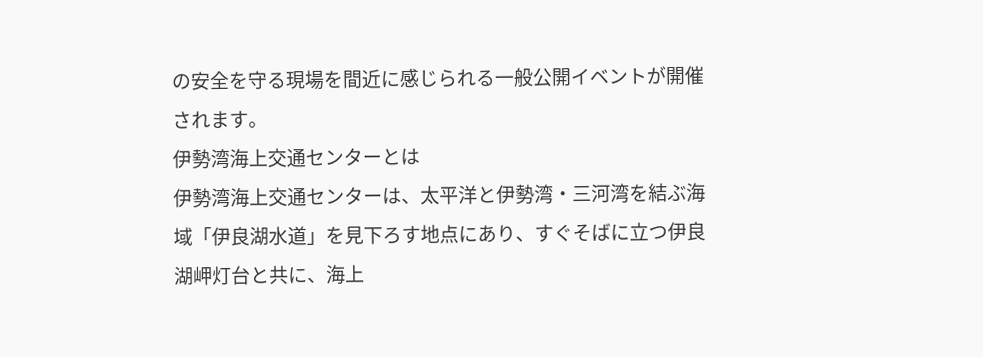の安全を守る現場を間近に感じられる一般公開イベントが開催されます。
伊勢湾海上交通センターとは
伊勢湾海上交通センターは、太平洋と伊勢湾・三河湾を結ぶ海域「伊良湖水道」を見下ろす地点にあり、すぐそばに立つ伊良湖岬灯台と共に、海上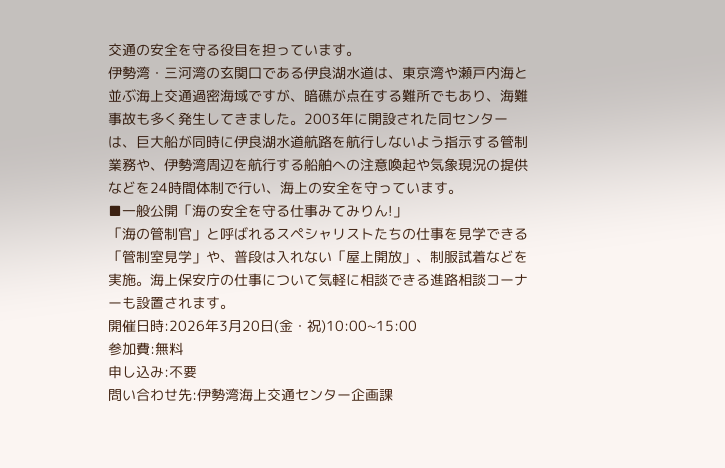交通の安全を守る役目を担っています。
伊勢湾・三河湾の玄関口である伊良湖水道は、東京湾や瀬戸内海と並ぶ海上交通過密海域ですが、暗礁が点在する難所でもあり、海難事故も多く発生してきました。2003年に開設された同センターは、巨大船が同時に伊良湖水道航路を航行しないよう指示する管制業務や、伊勢湾周辺を航行する船舶への注意喚起や気象現況の提供などを24時間体制で行い、海上の安全を守っています。
■一般公開「海の安全を守る仕事みてみりん!」
「海の管制官」と呼ばれるスペシャリストたちの仕事を見学できる「管制室見学」や、普段は入れない「屋上開放」、制服試着などを実施。海上保安庁の仕事について気軽に相談できる進路相談コーナーも設置されます。
開催日時:2026年3月20日(金・祝)10:00~15:00
参加費:無料
申し込み:不要
問い合わせ先:伊勢湾海上交通センター企画課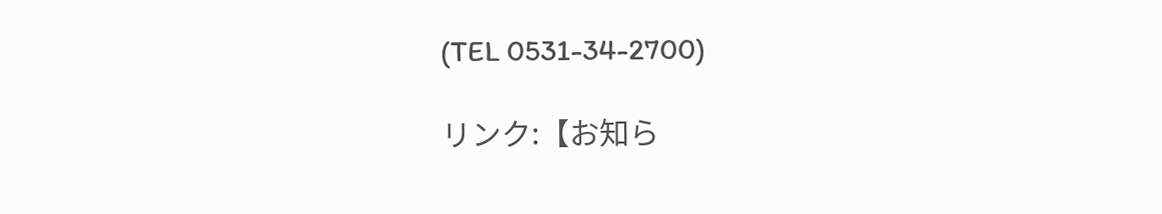(TEL 0531-34-2700)

リンク:【お知ら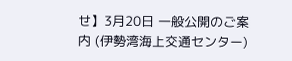せ】3月20日 一般公開のご案内 (伊勢湾海上交通センター)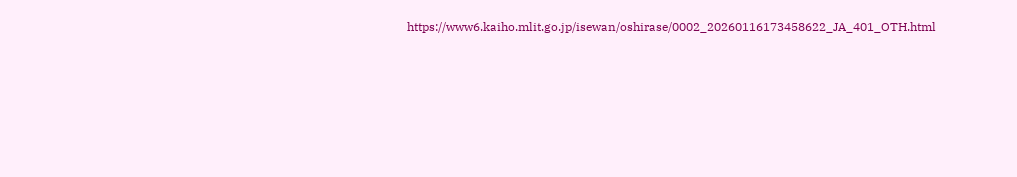https://www6.kaiho.mlit.go.jp/isewan/oshirase/0002_20260116173458622_JA_401_OTH.html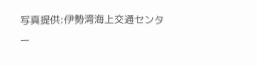写真提供:伊勢湾海上交通センター